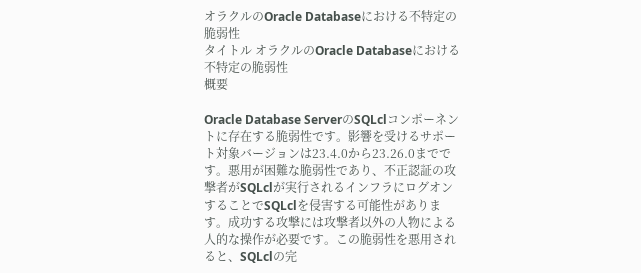オラクルのOracle Databaseにおける不特定の脆弱性
タイトル オラクルのOracle Databaseにおける不特定の脆弱性
概要

Oracle Database ServerのSQLclコンポーネントに存在する脆弱性です。影響を受けるサポート対象バージョンは23.4.0から23.26.0までです。悪用が困難な脆弱性であり、不正認証の攻撃者がSQLclが実行されるインフラにログオンすることでSQLclを侵害する可能性があります。成功する攻撃には攻撃者以外の人物による人的な操作が必要です。この脆弱性を悪用されると、SQLclの完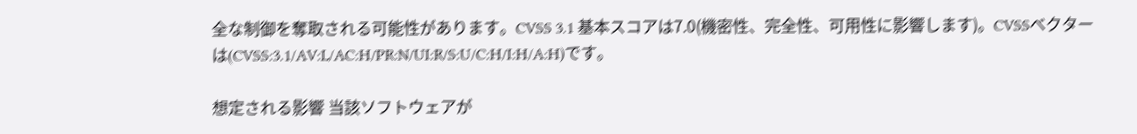全な制御を奪取される可能性があります。CVSS 3.1 基本スコアは7.0(機密性、完全性、可用性に影響します)。CVSSベクターは(CVSS:3.1/AV:L/AC:H/PR:N/UI:R/S:U/C:H/I:H/A:H)です。

想定される影響 当該ソフトウェアが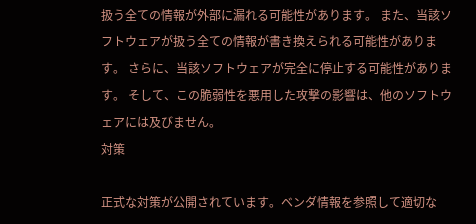扱う全ての情報が外部に漏れる可能性があります。 また、当該ソフトウェアが扱う全ての情報が書き換えられる可能性があります。 さらに、当該ソフトウェアが完全に停止する可能性があります。 そして、この脆弱性を悪用した攻撃の影響は、他のソフトウェアには及びません。
対策

正式な対策が公開されています。ベンダ情報を参照して適切な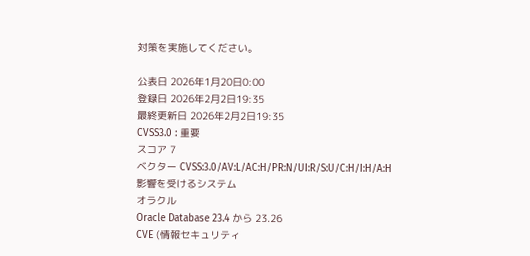対策を実施してください。

公表日 2026年1月20日0:00
登録日 2026年2月2日19:35
最終更新日 2026年2月2日19:35
CVSS3.0 : 重要
スコア 7
ベクター CVSS:3.0/AV:L/AC:H/PR:N/UI:R/S:U/C:H/I:H/A:H
影響を受けるシステム
オラクル
Oracle Database 23.4 から 23.26
CVE (情報セキュリティ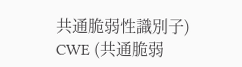共通脆弱性識別子)
CWE (共通脆弱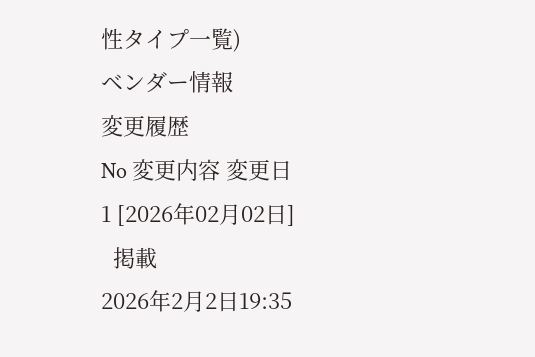性タイプ一覧)
ベンダー情報
変更履歴
No 変更内容 変更日
1 [2026年02月02日]
  掲載
2026年2月2日19:35